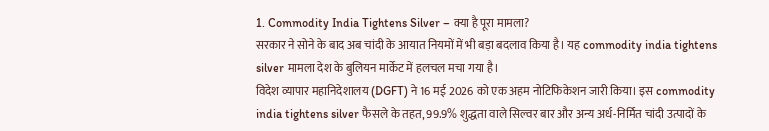1. Commodity India Tightens Silver – क्या है पूरा मामला?
सरकार ने सोने के बाद अब चांदी के आयात नियमों में भी बड़ा बदलाव किया है। यह commodity india tightens silver मामला देश के बुलियन मार्केट में हलचल मचा गया है।
विदेश व्यापार महानिदेशालय (DGFT) ने 16 मई 2026 को एक अहम नोटिफिकेशन जारी किया। इस commodity india tightens silver फैसले के तहत, 99.9% शुद्धता वाले सिल्वर बार और अन्य अर्ध-निर्मित चांदी उत्पादों के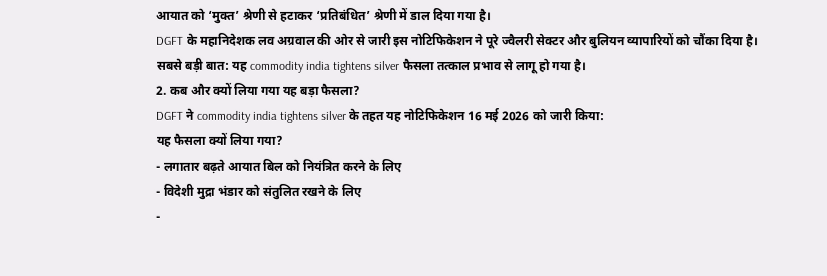आयात को ‘मुक्त’ श्रेणी से हटाकर ‘प्रतिबंधित’ श्रेणी में डाल दिया गया है।
DGFT के महानिदेशक लव अग्रवाल की ओर से जारी इस नोटिफिकेशन ने पूरे ज्वैलरी सेक्टर और बुलियन व्यापारियों को चौंका दिया है।
सबसे बड़ी बात: यह commodity india tightens silver फैसला तत्काल प्रभाव से लागू हो गया है।
2. कब और क्यों लिया गया यह बड़ा फैसला?
DGFT ने commodity india tightens silver के तहत यह नोटिफिकेशन 16 मई 2026 को जारी किया:
यह फैसला क्यों लिया गया?
- लगातार बढ़ते आयात बिल को नियंत्रित करने के लिए
- विदेशी मुद्रा भंडार को संतुलित रखने के लिए
-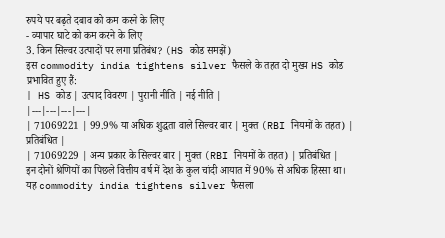रुपये पर बढ़ते दबाव को कम करने के लिए
- व्यापार घाटे को कम करने के लिए
3. किन सिल्वर उत्पादों पर लगा प्रतिबंध? (HS कोड समझें)
इस commodity india tightens silver फैसले के तहत दो मुख्य HS कोड प्रभावित हुए हैं:
| HS कोड | उत्पाद विवरण | पुरानी नीति | नई नीति |
|---|---|---|---|
| 71069221 | 99.9% या अधिक शुद्धता वाले सिल्वर बार | मुक्त (RBI नियमों के तहत) | प्रतिबंधित |
| 71069229 | अन्य प्रकार के सिल्वर बार | मुक्त (RBI नियमों के तहत) | प्रतिबंधित |
इन दोनों श्रेणियों का पिछले वित्तीय वर्ष में देश के कुल चांदी आयात में 90% से अधिक हिस्सा था।
यह commodity india tightens silver फैसला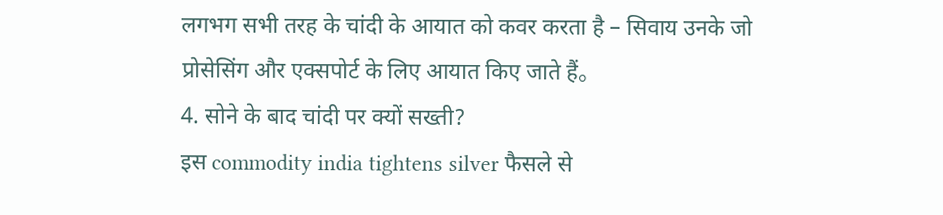लगभग सभी तरह के चांदी के आयात को कवर करता है – सिवाय उनके जो प्रोसेसिंग और एक्सपोर्ट के लिए आयात किए जाते हैं。
4. सोने के बाद चांदी पर क्यों सख्ती?
इस commodity india tightens silver फैसले से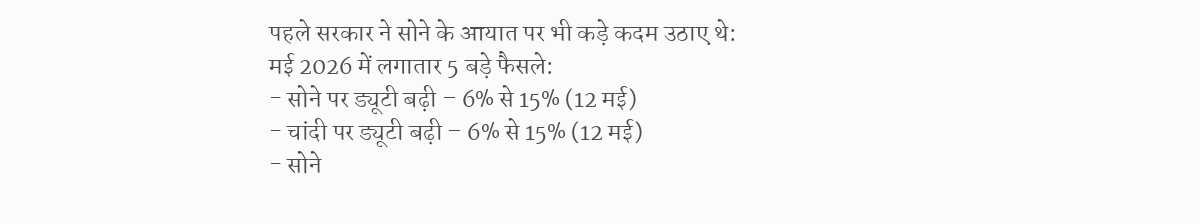पहले सरकार ने सोने के आयात पर भी कड़े कदम उठाए थे:
मई 2026 में लगातार 5 बड़े फैसले:
- सोने पर ड्यूटी बढ़ी – 6% से 15% (12 मई)
- चांदी पर ड्यूटी बढ़ी – 6% से 15% (12 मई)
- सोने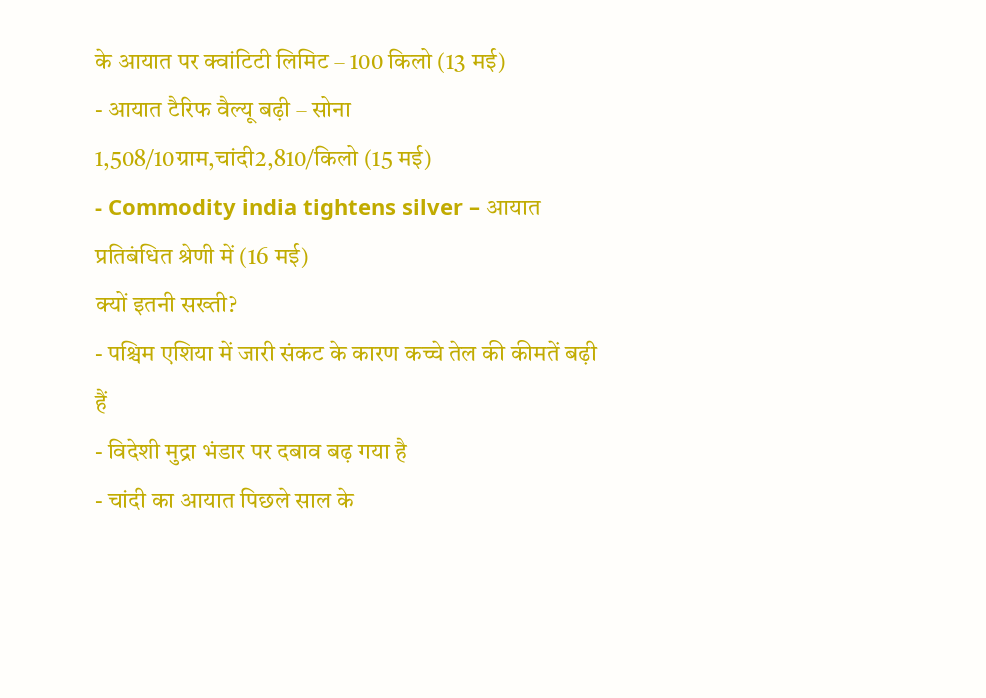के आयात पर क्वांटिटी लिमिट – 100 किलो (13 मई)
- आयात टैरिफ वैल्यू बढ़ी – सोना 1,508/10ग्राम,चांदी2,810/किलो (15 मई)
- Commodity india tightens silver – आयात प्रतिबंधित श्रेणी में (16 मई)
क्यों इतनी सख्ती?
- पश्चिम एशिया में जारी संकट के कारण कच्चे तेल की कीमतें बढ़ी हैं
- विदेशी मुद्रा भंडार पर दबाव बढ़ गया है
- चांदी का आयात पिछले साल के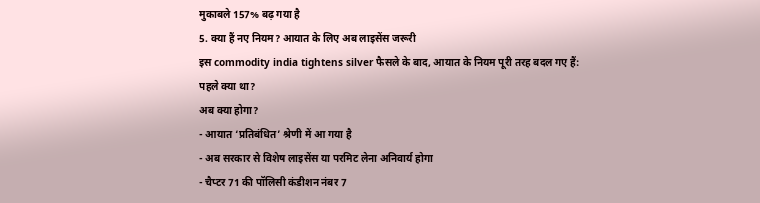मुकाबले 157% बढ़ गया है
5. क्या हैं नए नियम? आयात के लिए अब लाइसेंस जरूरी
इस commodity india tightens silver फैसले के बाद, आयात के नियम पूरी तरह बदल गए हैं:
पहले क्या था?
अब क्या होगा?
- आयात ‘प्रतिबंधित’ श्रेणी में आ गया है
- अब सरकार से विशेष लाइसेंस या परमिट लेना अनिवार्य होगा
- चैप्टर 71 की पॉलिसी कंडीशन नंबर 7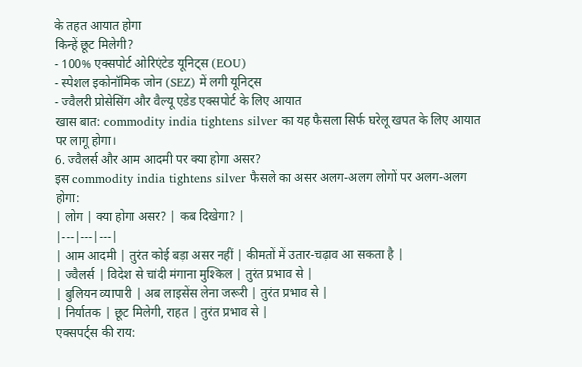के तहत आयात होगा
किन्हें छूट मिलेगी?
- 100% एक्सपोर्ट ओरिएंटेड यूनिट्स (EOU)
- स्पेशल इकोनॉमिक जोन (SEZ) में लगी यूनिट्स
- ज्वैलरी प्रोसेसिंग और वैल्यू एडेड एक्सपोर्ट के लिए आयात
खास बात: commodity india tightens silver का यह फैसला सिर्फ घरेलू खपत के लिए आयात पर लागू होगा।
6. ज्वैलर्स और आम आदमी पर क्या होगा असर?
इस commodity india tightens silver फैसले का असर अलग-अलग लोगों पर अलग-अलग होगा:
| लोग | क्या होगा असर? | कब दिखेगा? |
|---|---|---|
| आम आदमी | तुरंत कोई बड़ा असर नहीं | कीमतों में उतार-चढ़ाव आ सकता है |
| ज्वैलर्स | विदेश से चांदी मंगाना मुश्किल | तुरंत प्रभाव से |
| बुलियन व्यापारी | अब लाइसेंस लेना जरूरी | तुरंत प्रभाव से |
| निर्यातक | छूट मिलेगी, राहत | तुरंत प्रभाव से |
एक्सपर्ट्स की राय: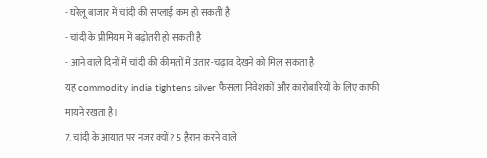- घरेलू बाजार में चांदी की सप्लाई कम हो सकती है
- चांदी के प्रीमियम में बढ़ोतरी हो सकती है
- आने वाले दिनों में चांदी की कीमतों में उतार-चढ़ाव देखने को मिल सकता है
यह commodity india tightens silver फैसला निवेशकों और कारोबारियों के लिए काफी मायने रखता है।
7. चांदी के आयात पर नजर क्यों? 5 हैरान करने वाले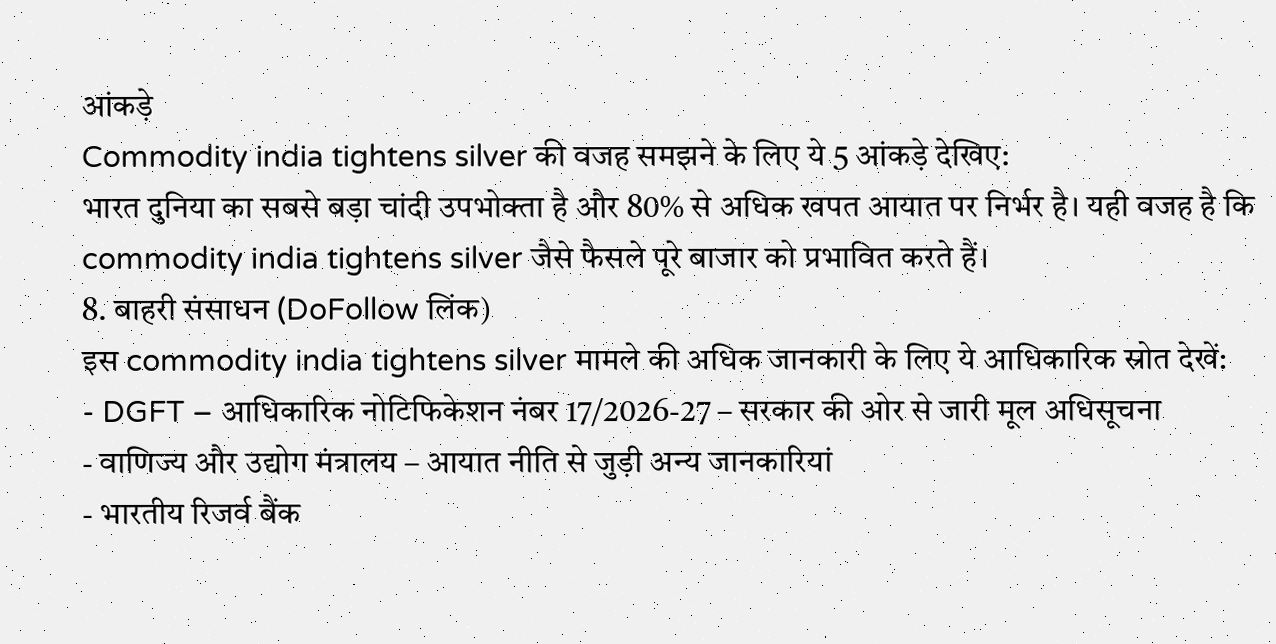आंकड़े
Commodity india tightens silver की वजह समझने के लिए ये 5 आंकड़े देखिए:
भारत दुनिया का सबसे बड़ा चांदी उपभोक्ता है और 80% से अधिक खपत आयात पर निर्भर है। यही वजह है कि commodity india tightens silver जैसे फैसले पूरे बाजार को प्रभावित करते हैं।
8. बाहरी संसाधन (DoFollow लिंक)
इस commodity india tightens silver मामले की अधिक जानकारी के लिए ये आधिकारिक स्रोत देखें:
- DGFT – आधिकारिक नोटिफिकेशन नंबर 17/2026-27 – सरकार की ओर से जारी मूल अधिसूचना
- वाणिज्य और उद्योग मंत्रालय – आयात नीति से जुड़ी अन्य जानकारियां
- भारतीय रिजर्व बैंक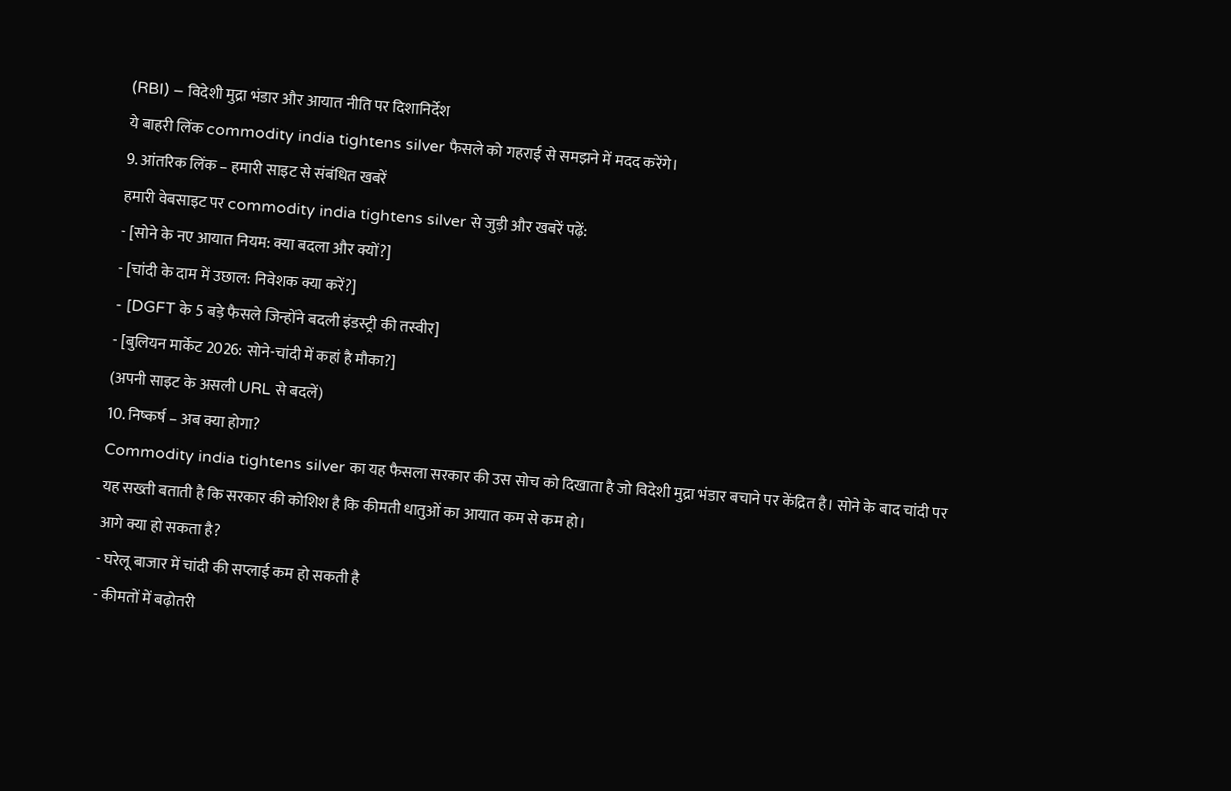(RBI) – विदेशी मुद्रा भंडार और आयात नीति पर दिशानिर्देश
ये बाहरी लिंक commodity india tightens silver फैसले को गहराई से समझने में मदद करेंगे।
9. आंतरिक लिंक – हमारी साइट से संबंधित खबरें
हमारी वेबसाइट पर commodity india tightens silver से जुड़ी और खबरें पढ़ें:
- [सोने के नए आयात नियम: क्या बदला और क्यों?]
- [चांदी के दाम में उछाल: निवेशक क्या करें?]
- [DGFT के 5 बड़े फैसले जिन्होंने बदली इंडस्ट्री की तस्वीर]
- [बुलियन मार्केट 2026: सोने-चांदी में कहां है मौका?]
(अपनी साइट के असली URL से बदलें)
10. निष्कर्ष – अब क्या होगा?
Commodity india tightens silver का यह फैसला सरकार की उस सोच को दिखाता है जो विदेशी मुद्रा भंडार बचाने पर केंद्रित है। सोने के बाद चांदी पर यह सख्ती बताती है कि सरकार की कोशिश है कि कीमती धातुओं का आयात कम से कम हो।
आगे क्या हो सकता है?
- घरेलू बाजार में चांदी की सप्लाई कम हो सकती है
- कीमतों में बढ़ोतरी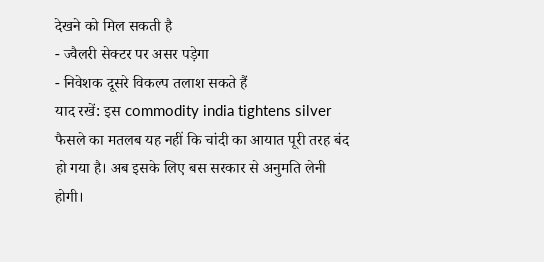देखने को मिल सकती है
- ज्वैलरी सेक्टर पर असर पड़ेगा
- निवेशक दूसरे विकल्प तलाश सकते हैं
याद रखें: इस commodity india tightens silver फैसले का मतलब यह नहीं कि चांदी का आयात पूरी तरह बंद हो गया है। अब इसके लिए बस सरकार से अनुमति लेनी होगी।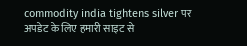commodity india tightens silver पर अपडेट के लिए हमारी साइट से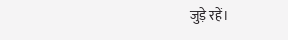जुड़े रहें।